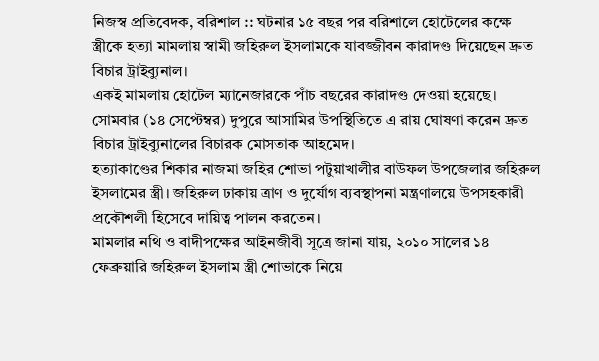নিজস্ব প্রতিবেদক, বরিশাল :: ঘটনার ১৫ বছর পর বরিশালে হোটেলের কক্ষে স্ত্রীকে হত্যা মামলায় স্বামী জহিরুল ইসলামকে যাবজ্জীবন কারাদণ্ড দিয়েছেন দ্রুত বিচার ট্রাইব্যুনাল।
একই মামলায় হোটেল ম্যানেজারকে পাঁচ বছরের কারাদণ্ড দেওয়া হয়েছে। সোমবার (১৪ সেপ্টেম্বর) দুপুরে আসামির উপস্থিতিতে এ রায় ঘোষণা করেন দ্রুত বিচার ট্রাইব্যুনালের বিচারক মোসতাক আহমেদ।
হত্যাকাণ্ডের শিকার নাজমা জহির শোভা পটুয়াখালীর বাউফল উপজেলার জহিরুল ইসলামের স্ত্রী। জহিরুল ঢাকায় ত্রাণ ও দুর্যোগ ব্যবস্থাপনা মন্ত্রণালয়ে উপসহকারী প্রকৌশলী হিসেবে দায়িত্ব পালন করতেন।
মামলার নথি ও বাদীপক্ষের আইনজীবী সূত্রে জানা যায়, ২০১০ সালের ১৪ ফেব্রুয়ারি জহিরুল ইসলাম স্ত্রী শোভাকে নিয়ে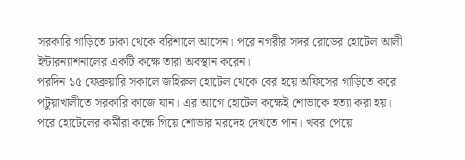সরকারি গাড়িতে ঢাকা থেকে বরিশালে আসেন। পরে নগরীর সদর রোডের হোটেল আলী ইন্টারন্যাশনালের একটি কক্ষে তারা অবস্থান করেন।
পরদিন ১৫ ফেব্রুয়ারি সকালে জহিরুল হোটেল থেকে বের হয়ে অফিসের গাড়িতে করে পটুয়াখালীতে সরকারি কাজে যান। এর আগে হোটেল কক্ষেই শোভাকে হত্যা করা হয়।
পরে হোটেলের কর্মীরা কক্ষে গিয়ে শোভার মরদেহ দেখতে পান। খবর পেয়ে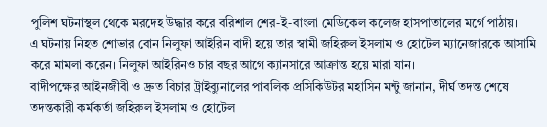পুলিশ ঘটনাস্থল থেকে মরদেহ উদ্ধার করে বরিশাল শের-ই-বাংলা মেডিকেল কলেজ হাসপাতালের মর্গে পাঠায়।
এ ঘটনায় নিহত শোভার বোন নিলুফা আইরিন বাদী হয়ে তার স্বামী জহিরুল ইসলাম ও হোটেল ম্যানেজারকে আসামি করে মামলা করেন। নিলুফা আইরিনও চার বছর আগে ক্যানসারে আক্রান্ত হয়ে মারা যান।
বাদীপক্ষের আইনজীবী ও দ্রুত বিচার ট্রাইব্যুনালের পাবলিক প্রসিকিউটর মহাসিন মন্টু জানান, দীর্ঘ তদন্ত শেষে তদন্তকারী কর্মকর্তা জহিরুল ইসলাম ও হোটেল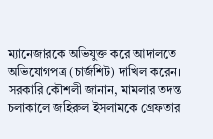ম্যানেজারকে অভিযুক্ত করে আদালতে অভিযোগপত্র (চার্জশিট) দাখিল করেন।
সরকারি কৌশলী জানান, মামলার তদন্ত চলাকালে জহিরুল ইসলামকে গ্রেফতার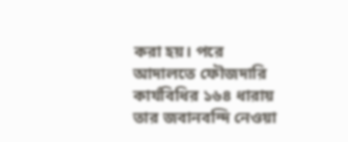করা হয়। পরে আদালতে ফৌজদারি কার্যবিধির ১৬৪ ধারায় তার জবানবন্দি নেওয়া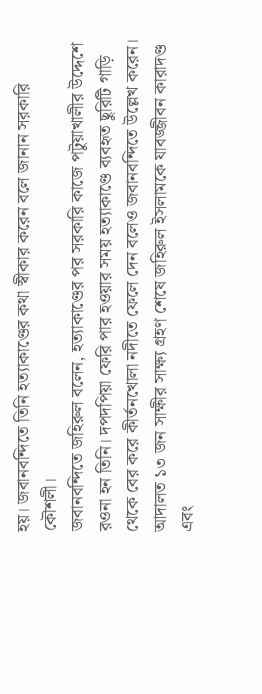হয়। জবানবন্দিতে তিনি হত্যাকাণ্ডের কথা স্বীকার করেন বলে জানান সরকারি কৌশলী।
জবানবন্দিতে জহিরুল বলেন, হত্যাকাণ্ডের পর সরকারি কাজে পটুয়াখালীর উদ্দেশে রওনা হন তিনি। দপদপিয়া ফেরি পার হওয়ার সময় হত্যাকাণ্ডে ব্যবহৃত ছুরিটি গাড়ি থেকে বের করে কীর্তনখোলা নদীতে ফেলে দেন বলেও জবানবন্দিতে উল্লেখ করেন। আদালত ১৩ জন সাক্ষীর সাক্ষ্য গ্রহণ শেষে জহিরুল ইসলামকে যাবজ্জীবন কারাদণ্ড এবং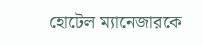হোটেল ম্যানেজারকে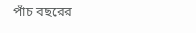পাঁচ বছরের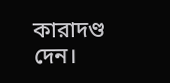কারাদণ্ড দেন।